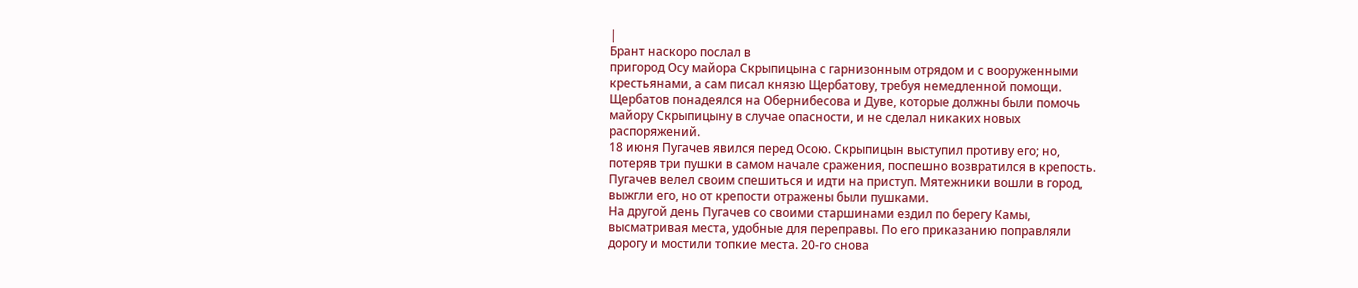|
Брант наскоро послал в
пригород Осу майора Скрыпицына с гарнизонным отрядом и с вооруженными
крестьянами, а сам писал князю Щербатову, требуя немедленной помощи.
Щербатов понадеялся на Обернибесова и Дуве, которые должны были помочь
майору Скрыпицыну в случае опасности, и не сделал никаких новых
распоряжений.
18 июня Пугачев явился перед Осою. Скрыпицын выступил противу его; но,
потеряв три пушки в самом начале сражения, поспешно возвратился в крепость.
Пугачев велел своим спешиться и идти на приступ. Мятежники вошли в город,
выжгли его, но от крепости отражены были пушками.
На другой день Пугачев со своими старшинами ездил по берегу Камы,
высматривая места, удобные для переправы. По его приказанию поправляли
дорогу и мостили топкие места. 20-го снова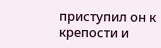приступил он к крепости и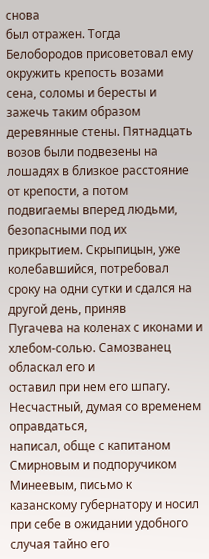снова
был отражен. Тогда Белобородов присоветовал ему окружить крепость возами
сена, соломы и бересты и зажечь таким образом деревянные стены. Пятнадцать
возов были подвезены на лошадях в близкое расстояние от крепости, а потом
подвигаемы вперед людьми, безопасными под их прикрытием. Скрыпицын, уже
колебавшийся, потребовал сроку на одни сутки и сдался на другой день, приняв
Пугачева на коленах с иконами и хлебом-солью. Самозванец обласкал его и
оставил при нем его шпагу. Несчастный, думая со временем оправдаться,
написал, обще с капитаном Смирновым и подпоручиком Минеевым, письмо к
казанскому губернатору и носил при себе в ожидании удобного случая тайно его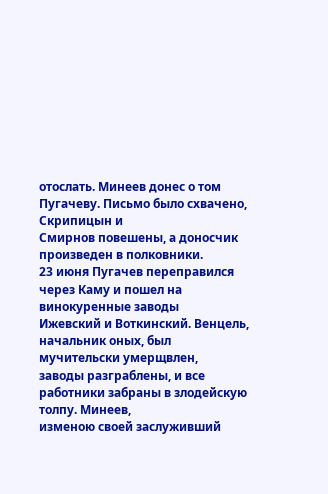отослать. Минеев донес о том Пугачеву. Письмо было схвачено, Скрипицын и
Смирнов повешены, а доносчик произведен в полковники.
23 июня Пугачев переправился через Каму и пошел на винокуренные заводы
Ижевский и Воткинский. Венцель, начальник оных, был мучительски умерщвлен,
заводы разграблены, и все работники забраны в злодейскую толпу. Минеев,
изменою своей заслуживший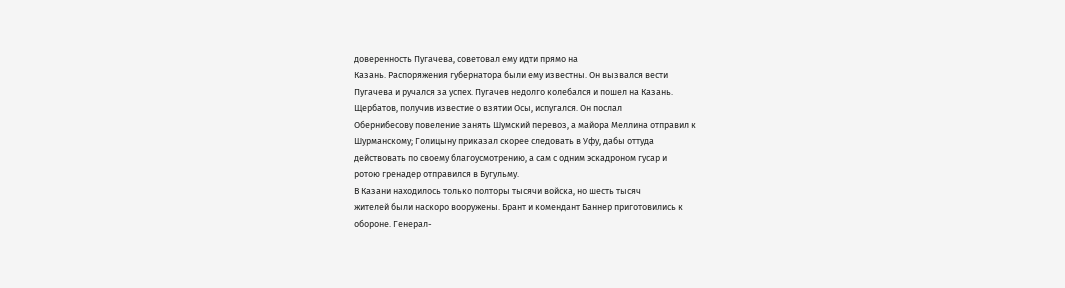доверенность Пугачева, советовал ему идти прямо на
Казань. Распоряжения губернатора были ему известны. Он вызвался вести
Пугачева и ручался за успех. Пугачев недолго колебался и пошел на Казань.
Щербатов, получив известие о взятии Осы, испугался. Он послал
Обернибесову повеление занять Шумский перевоз, а майора Меллина отправил к
Шурманскому; Голицыну приказал скорее следовать в Уфу, дабы оттуда
действовать по своему благоусмотрению, а сам с одним эскадроном гусар и
ротою гренадер отправился в Бугульму.
В Казани находилось только полторы тысячи войска, но шесть тысяч
жителей были наскоро вооружены. Брант и комендант Баннер приготовились к
обороне. Генерал-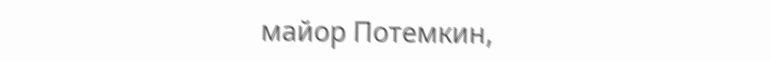майор Потемкин,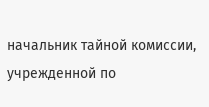начальник тайной комиссии, учрежденной по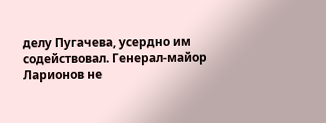делу Пугачева, усердно им содействовал. Генерал-майор Ларионов не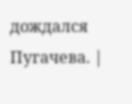дождался
Пугачева. |